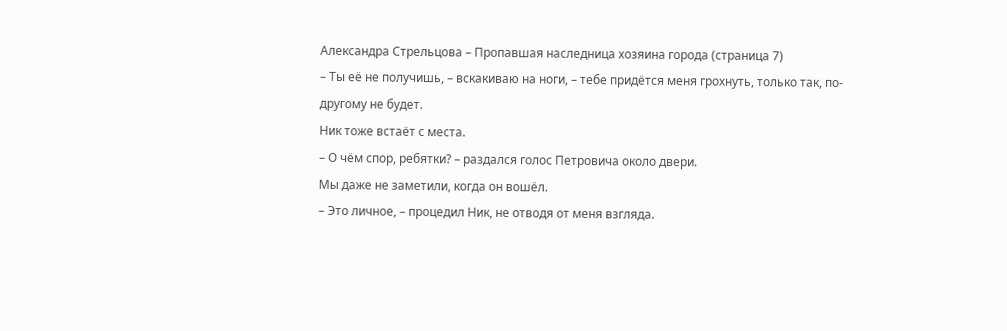Александра Стрельцова – Пропавшая наследница хозяина города (страница 7)
– Ты её не получишь, – вскакиваю на ноги, – тебе придётся меня грохнуть, только так, по-другому не будет.
Ник тоже встаёт с места.
– О чём спор, ребятки? – раздался голос Петровича около двери.
Мы даже не заметили, когда он вошёл.
– Это личное, – процедил Ник, не отводя от меня взгляда.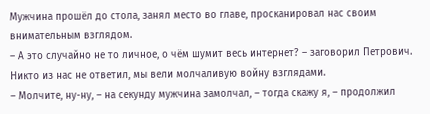Мужчина прошёл до стола, занял место во главе, просканировал нас своим внимательным взглядом.
– А это случайно не то личное, о чём шумит весь интернет? – заговорил Петрович.
Никто из нас не ответил, мы вели молчаливую войну взглядами.
– Молчите, ну-ну, – на секунду мужчина замолчал, – тогда скажу я, – продолжил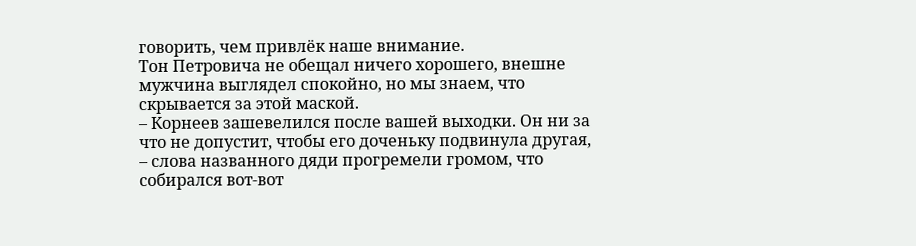говорить, чем привлёк наше внимание.
Тон Петровича не обещал ничего хорошего, внешне мужчина выглядел спокойно, но мы знаем, что скрывается за этой маской.
– Корнеев зашевелился после вашей выходки. Он ни за что не допустит, чтобы его доченьку подвинула другая, – слова названного дяди прогремели громом, что собирался вот-вот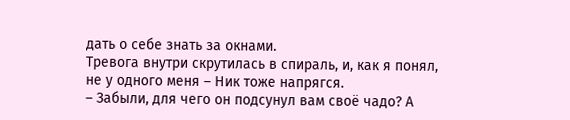дать о себе знать за окнами.
Тревога внутри скрутилась в спираль, и, как я понял, не у одного меня – Ник тоже напрягся.
– Забыли, для чего он подсунул вам своё чадо? А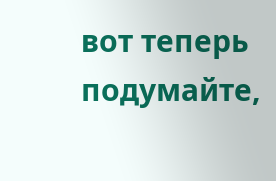вот теперь подумайте,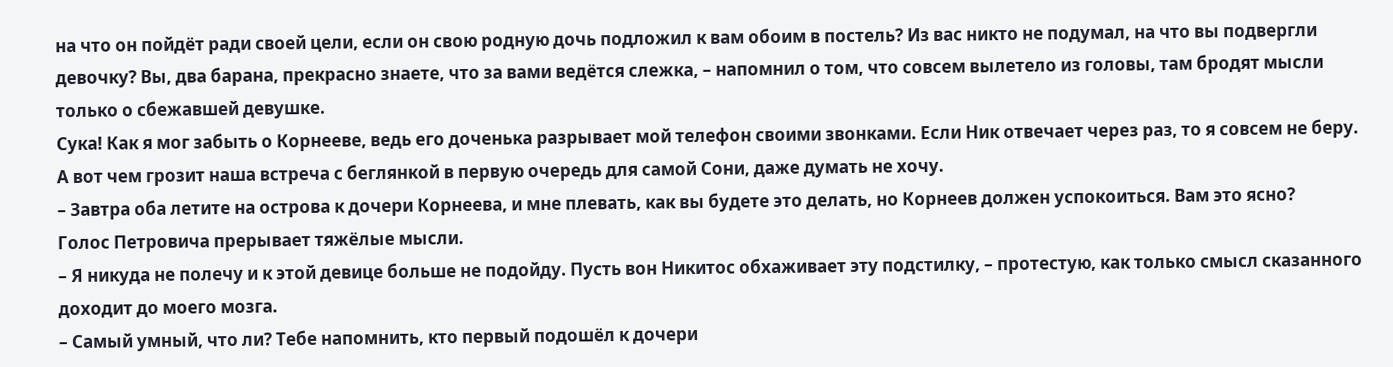на что он пойдёт ради своей цели, если он свою родную дочь подложил к вам обоим в постель? Из вас никто не подумал, на что вы подвергли девочку? Вы, два барана, прекрасно знаете, что за вами ведётся слежка, – напомнил о том, что совсем вылетело из головы, там бродят мысли только о сбежавшей девушке.
Сука! Как я мог забыть о Корнееве, ведь его доченька разрывает мой телефон своими звонками. Если Ник отвечает через раз, то я совсем не беру. А вот чем грозит наша встреча с беглянкой в первую очередь для самой Сони, даже думать не хочу.
– Завтра оба летите на острова к дочери Корнеева, и мне плевать, как вы будете это делать, но Корнеев должен успокоиться. Вам это ясно?
Голос Петровича прерывает тяжёлые мысли.
– Я никуда не полечу и к этой девице больше не подойду. Пусть вон Никитос обхаживает эту подстилку, – протестую, как только смысл сказанного доходит до моего мозга.
– Самый умный, что ли? Тебе напомнить, кто первый подошёл к дочери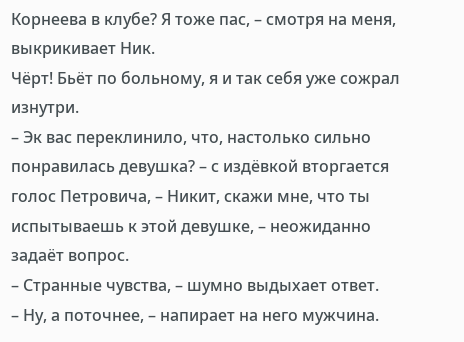Корнеева в клубе? Я тоже пас, – смотря на меня, выкрикивает Ник.
Чёрт! Бьёт по больному, я и так себя уже сожрал изнутри.
– Эк вас переклинило, что, настолько сильно понравилась девушка? – с издёвкой вторгается голос Петровича, – Никит, скажи мне, что ты испытываешь к этой девушке, – неожиданно задаёт вопрос.
– Странные чувства, – шумно выдыхает ответ.
– Ну, а поточнее, – напирает на него мужчина.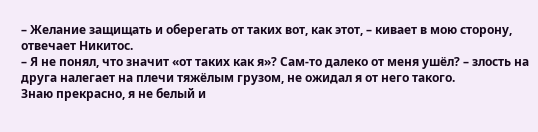– Желание защищать и оберегать от таких вот, как этот, – кивает в мою сторону, отвечает Никитос.
– Я не понял, что значит «от таких как я»? Сам-то далеко от меня ушёл? – злость на друга налегает на плечи тяжёлым грузом, не ожидал я от него такого.
Знаю прекрасно, я не белый и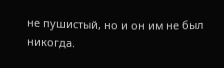не пушистый, но и он им не был никогда.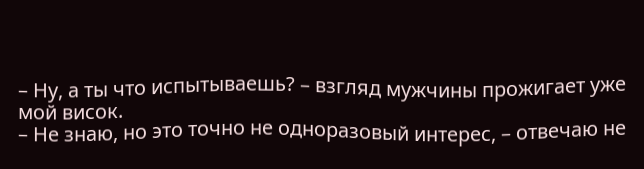– Ну, а ты что испытываешь? – взгляд мужчины прожигает уже мой висок.
– Не знаю, но это точно не одноразовый интерес, – отвечаю не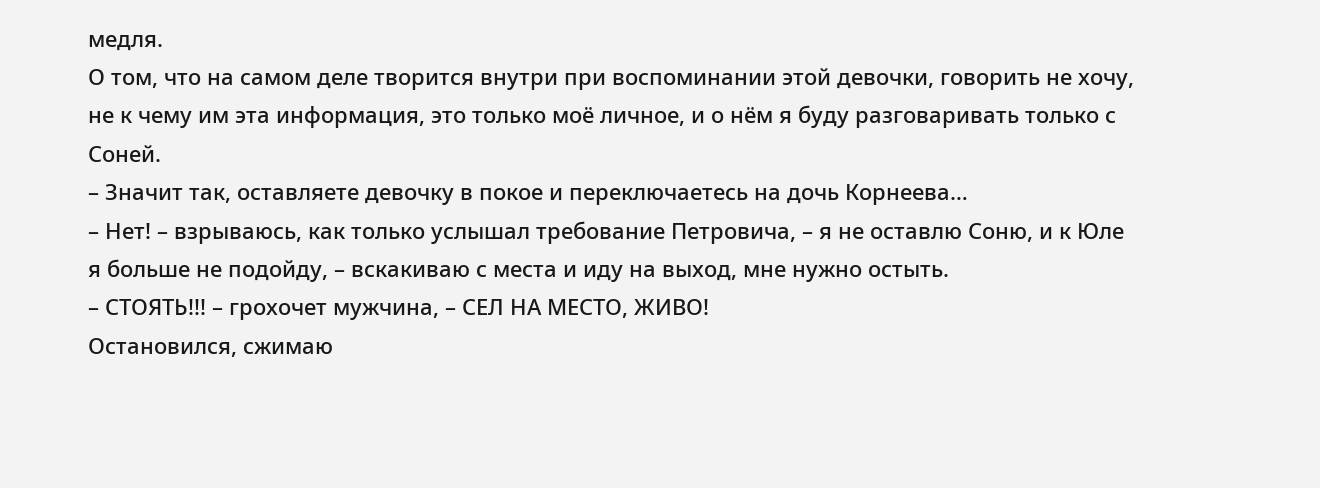медля.
О том, что на самом деле творится внутри при воспоминании этой девочки, говорить не хочу, не к чему им эта информация, это только моё личное, и о нём я буду разговаривать только с Соней.
– Значит так, оставляете девочку в покое и переключаетесь на дочь Корнеева…
– Нет! – взрываюсь, как только услышал требование Петровича, – я не оставлю Соню, и к Юле я больше не подойду, – вскакиваю с места и иду на выход, мне нужно остыть.
– СТОЯТЬ!!! – грохочет мужчина, – СЕЛ НА МЕСТО, ЖИВО!
Остановился, сжимаю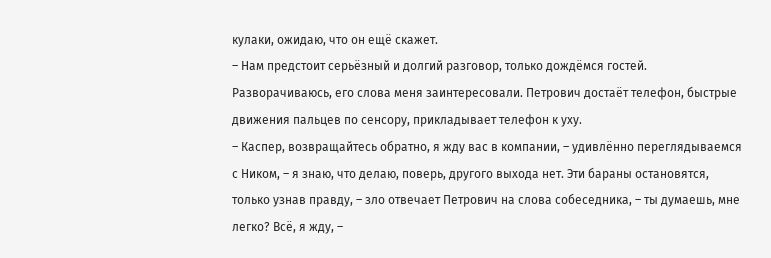кулаки, ожидаю, что он ещё скажет.
– Нам предстоит серьёзный и долгий разговор, только дождёмся гостей.
Разворачиваюсь, его слова меня заинтересовали. Петрович достаёт телефон, быстрые движения пальцев по сенсору, прикладывает телефон к уху.
– Каспер, возвращайтесь обратно, я жду вас в компании, – удивлённо переглядываемся с Ником, – я знаю, что делаю, поверь, другого выхода нет. Эти бараны остановятся, только узнав правду, – зло отвечает Петрович на слова собеседника, – ты думаешь, мне легко? Всё, я жду, –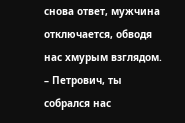снова ответ, мужчина отключается, обводя нас хмурым взглядом.
– Петрович, ты собрался нас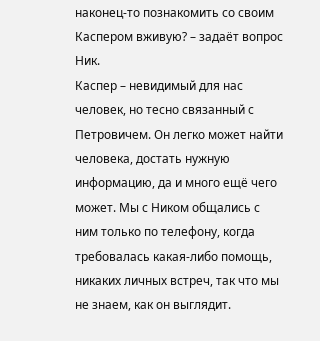наконец-то познакомить со своим Каспером вживую? – задаёт вопрос Ник.
Каспер – невидимый для нас человек, но тесно связанный с Петровичем. Он легко может найти человека, достать нужную информацию, да и много ещё чего может. Мы с Ником общались с ним только по телефону, когда требовалась какая-либо помощь, никаких личных встреч, так что мы не знаем, как он выглядит.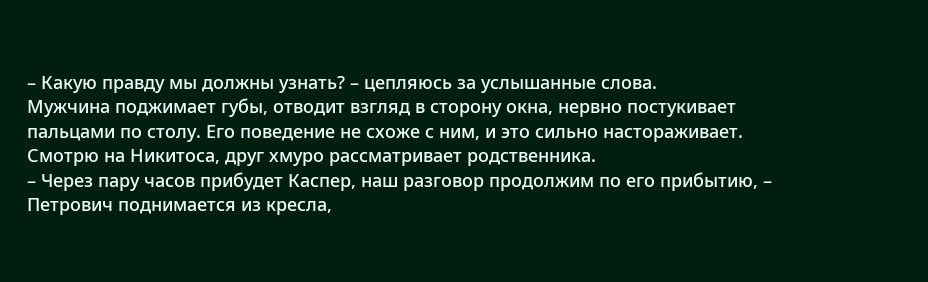– Какую правду мы должны узнать? – цепляюсь за услышанные слова.
Мужчина поджимает губы, отводит взгляд в сторону окна, нервно постукивает пальцами по столу. Его поведение не схоже с ним, и это сильно настораживает. Смотрю на Никитоса, друг хмуро рассматривает родственника.
– Через пару часов прибудет Каспер, наш разговор продолжим по его прибытию, – Петрович поднимается из кресла,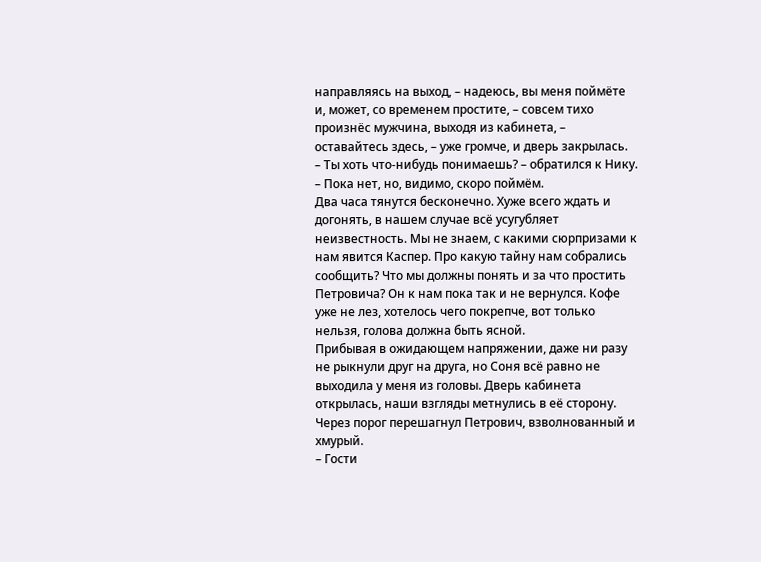направляясь на выход, – надеюсь, вы меня поймёте и, может, со временем простите, – совсем тихо произнёс мужчина, выходя из кабинета, – оставайтесь здесь, – уже громче, и дверь закрылась.
– Ты хоть что-нибудь понимаешь? – обратился к Нику.
– Пока нет, но, видимо, скоро поймём.
Два часа тянутся бесконечно. Хуже всего ждать и догонять, в нашем случае всё усугубляет неизвестность. Мы не знаем, с какими сюрпризами к нам явится Каспер. Про какую тайну нам собрались сообщить? Что мы должны понять и за что простить Петровича? Он к нам пока так и не вернулся. Кофе уже не лез, хотелось чего покрепче, вот только нельзя, голова должна быть ясной.
Прибывая в ожидающем напряжении, даже ни разу не рыкнули друг на друга, но Соня всё равно не выходила у меня из головы. Дверь кабинета открылась, наши взгляды метнулись в её сторону. Через порог перешагнул Петрович, взволнованный и хмурый.
– Гости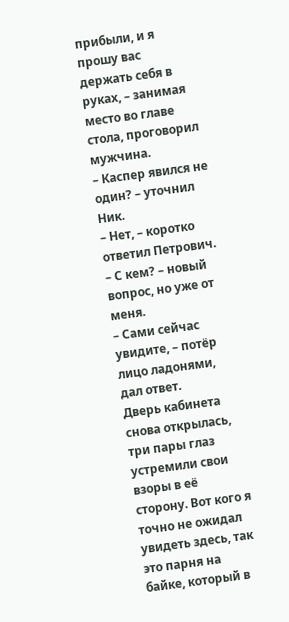прибыли, и я прошу вас держать себя в руках, – занимая место во главе стола, проговорил мужчина.
– Каспер явился не один? – уточнил Ник.
– Нет, – коротко ответил Петрович.
– С кем? – новый вопрос, но уже от меня.
– Сами сейчас увидите, – потёр лицо ладонями, дал ответ.
Дверь кабинета снова открылась, три пары глаз устремили свои взоры в её сторону. Вот кого я точно не ожидал увидеть здесь, так это парня на байке, который в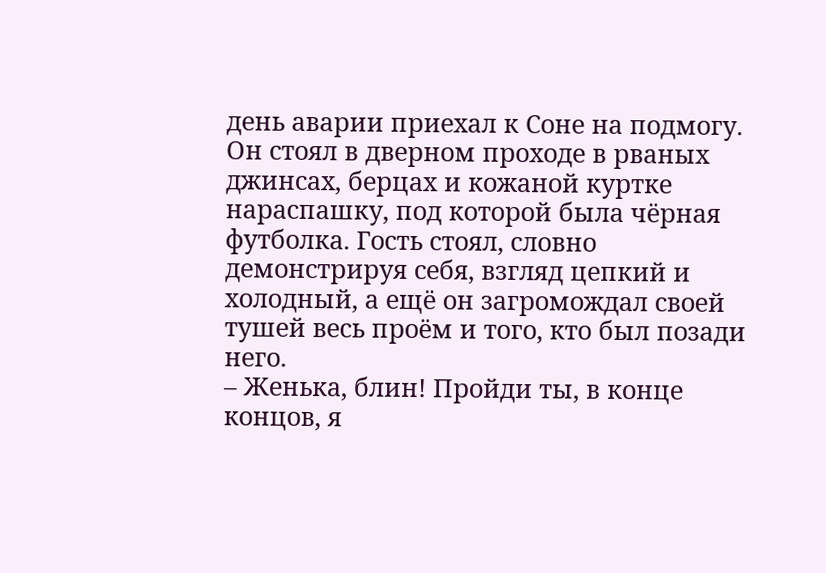день аварии приехал к Соне на подмогу. Он стоял в дверном проходе в рваных джинсах, берцах и кожаной куртке нараспашку, под которой была чёрная футболка. Гость стоял, словно демонстрируя себя, взгляд цепкий и холодный, а ещё он загромождал своей тушей весь проём и того, кто был позади него.
– Женька, блин! Пройди ты, в конце концов, я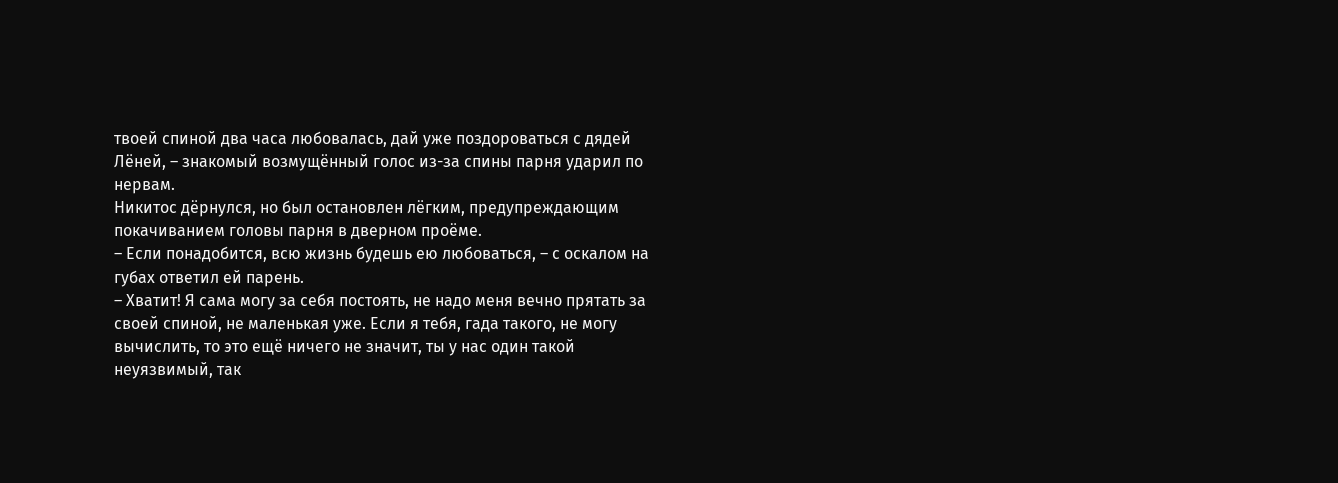твоей спиной два часа любовалась, дай уже поздороваться с дядей Лёней, – знакомый возмущённый голос из-за спины парня ударил по нервам.
Никитос дёрнулся, но был остановлен лёгким, предупреждающим покачиванием головы парня в дверном проёме.
– Если понадобится, всю жизнь будешь ею любоваться, – с оскалом на губах ответил ей парень.
– Хватит! Я сама могу за себя постоять, не надо меня вечно прятать за своей спиной, не маленькая уже. Если я тебя, гада такого, не могу вычислить, то это ещё ничего не значит, ты у нас один такой неуязвимый, так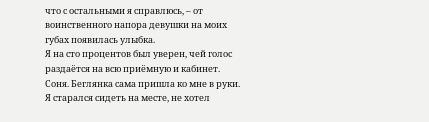что с остальными я справлюсь, – от воинственного напора девушки на моих губах появилась улыбка.
Я на сто процентов был уверен, чей голос раздаётся на всю приёмную и кабинет. Соня. Беглянка сама пришла ко мне в руки. Я старался сидеть на месте, не хотел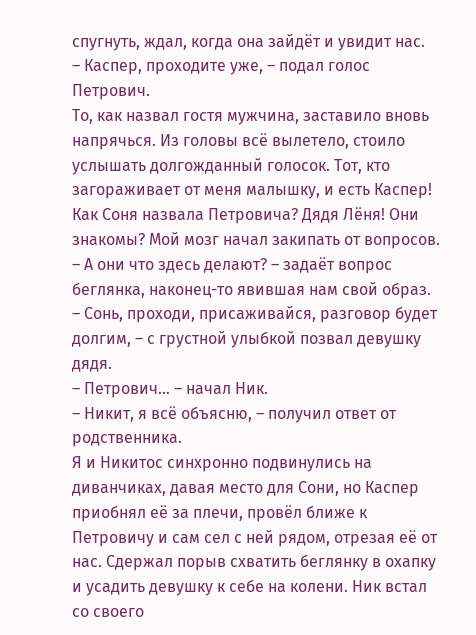спугнуть, ждал, когда она зайдёт и увидит нас.
– Каспер, проходите уже, – подал голос Петрович.
То, как назвал гостя мужчина, заставило вновь напрячься. Из головы всё вылетело, стоило услышать долгожданный голосок. Тот, кто загораживает от меня малышку, и есть Каспер! Как Соня назвала Петровича? Дядя Лёня! Они знакомы? Мой мозг начал закипать от вопросов.
– А они что здесь делают? – задаёт вопрос беглянка, наконец-то явившая нам свой образ.
– Сонь, проходи, присаживайся, разговор будет долгим, – с грустной улыбкой позвал девушку дядя.
– Петрович… – начал Ник.
– Никит, я всё объясню, – получил ответ от родственника.
Я и Никитос синхронно подвинулись на диванчиках, давая место для Сони, но Каспер приобнял её за плечи, провёл ближе к Петровичу и сам сел с ней рядом, отрезая её от нас. Сдержал порыв схватить беглянку в охапку и усадить девушку к себе на колени. Ник встал со своего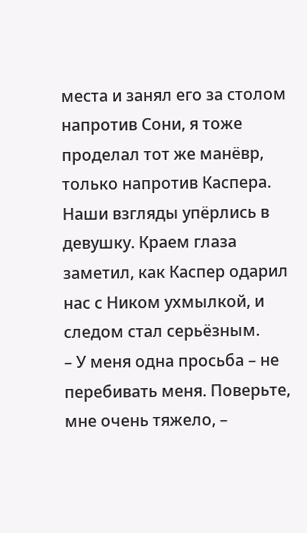места и занял его за столом напротив Сони, я тоже проделал тот же манёвр, только напротив Каспера. Наши взгляды упёрлись в девушку. Краем глаза заметил, как Каспер одарил нас с Ником ухмылкой, и следом стал серьёзным.
– У меня одна просьба – не перебивать меня. Поверьте, мне очень тяжело, –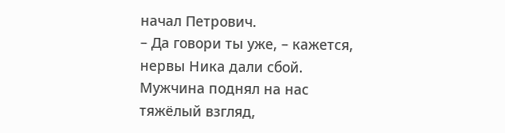начал Петрович.
– Да говори ты уже, – кажется, нервы Ника дали сбой.
Мужчина поднял на нас тяжёлый взгляд,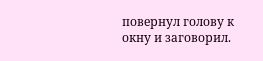повернул голову к окну и заговорил.